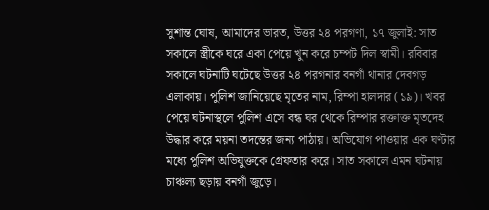সুশান্ত ঘোষ, আমাদের ভারত, উত্তর ২৪ পরগণা, ১৭ জুলাই: সাত সকালে স্ত্রীকে ঘরে একা পেয়ে খুন করে চম্পট দিল স্বামী। রবিবার সকালে ঘটনাটি ঘটেছে উত্তর ২৪ পরগনার বনগাঁ থানার দেবগড় এলাকায়। পুলিশ জানিয়েছে মৃতের নাম, রিম্পা হালদার (১৯)। খবর পেয়ে ঘটনাস্থলে পুলিশ এসে বন্ধ ঘর থেকে রিম্পার রক্তাক্ত মৃতদেহ উদ্ধার করে ময়না তদন্তের জন্য পাঠায়। অভিযোগ পাওয়ার এক ঘণ্টার মধ্যে পুলিশ অভিযুক্তকে গ্রেফতার করে। সাত সকালে এমন ঘটনায় চাঞ্চল্য ছড়ায় বনগাঁ জুড়ে।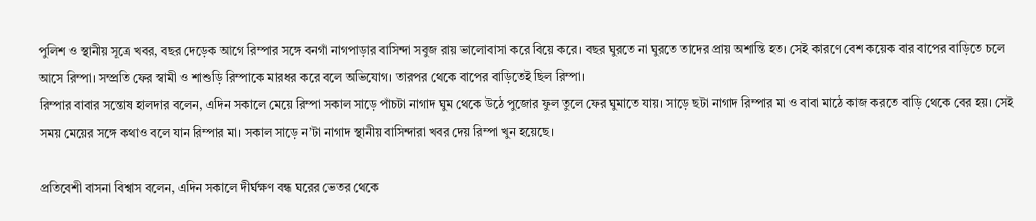পুলিশ ও স্থানীয় সূত্রে খবর, বছর দেড়েক আগে রিম্পার সঙ্গে বনগাঁ নাগপাড়ার বাসিন্দা সবুজ রায় ভালোবাসা করে বিয়ে করে। বছর ঘুরতে না ঘুরতে তাদের প্রায় অশান্তি হত। সেই কারণে বেশ কয়েক বার বাপের বাড়িতে চলে আসে রিম্পা। সম্প্রতি ফের স্বামী ও শাশুড়ি রিম্পাকে মারধর করে বলে অভিযোগ। তারপর থেকে বাপের বাড়িতেই ছিল রিম্পা।
রিম্পার বাবার সন্তোষ হালদার বলেন, এদিন সকালে মেয়ে রিম্পা সকাল সাড়ে পাঁচটা নাগাদ ঘুম থেকে উঠে পুজোর ফুল তুলে ফের ঘুমাতে যায়। সাড়ে ছটা নাগাদ রিম্পার মা ও বাবা মাঠে কাজ করতে বাড়ি থেকে বের হয়। সেই সময় মেয়ের সঙ্গে কথাও বলে যান রিম্পার মা। সকাল সাড়ে ন’টা নাগাদ স্থানীয় বাসিন্দারা খবর দেয় রিম্পা খুন হয়েছে।

প্রতিবেশী বাসনা বিশ্বাস বলেন, এদিন সকালে দীর্ঘক্ষণ বন্ধ ঘরের ভেতর থেকে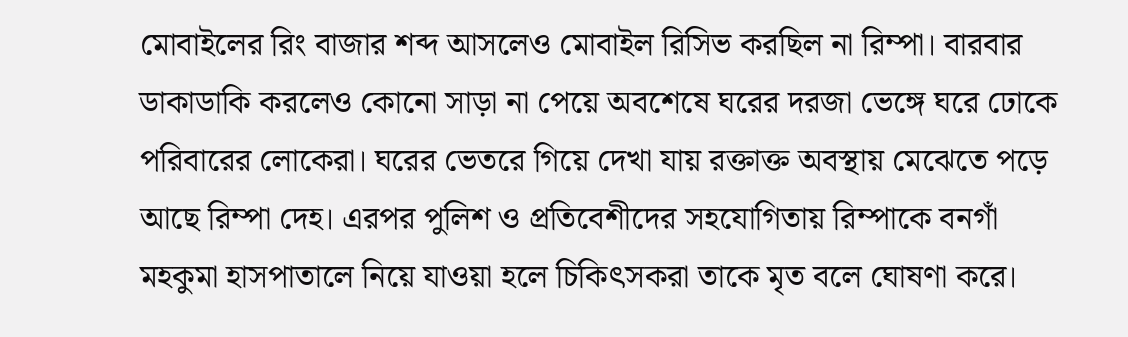মোবাইলের রিং বাজার শব্দ আসলেও মোবাইল রিসিভ করছিল না রিম্পা। বারবার ডাকাডাকি করলেও কোনো সাড়া না পেয়ে অবশেষে ঘরের দরজা ভেঙ্গে ঘরে ঢোকে পরিবারের লোকেরা। ঘরের ভেতরে গিয়ে দেখা যায় রক্তাক্ত অবস্থায় মেঝেতে পড়ে আছে রিম্পা দেহ। এরপর পুলিশ ও প্রতিবেশীদের সহযোগিতায় রিম্পাকে বনগাঁ মহকুমা হাসপাতালে নিয়ে যাওয়া হলে চিকিৎসকরা তাকে মৃত বলে ঘোষণা করে।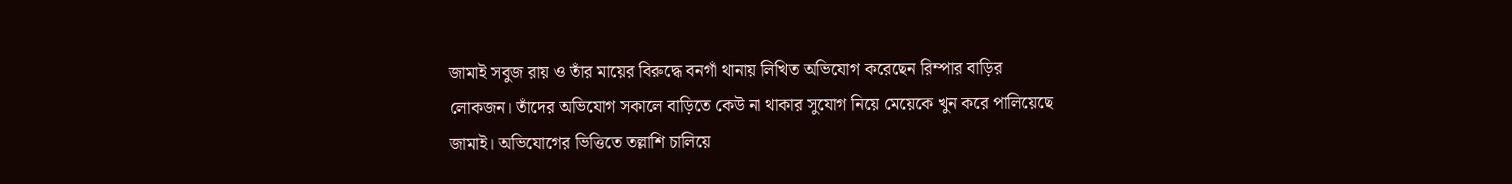জামাই সবুজ রায় ও তাঁর মায়ের বিরুদ্ধে বনগাঁ থানায় লিখিত অভিযোগ করেছেন রিম্পার বাড়ির লোকজন। তাঁদের অভিযোগ সকালে বাড়িতে কেউ না থাকার সুযোগ নিয়ে মেয়েকে খুন করে পালিয়েছে জামাই। অভিযোগের ভিত্তিতে তল্লাশি চালিয়ে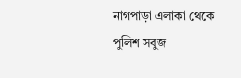নাগপাড়া এলাকা থেকে পুলিশ সবুজ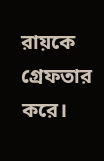রায়কে গ্রেফতার করে।